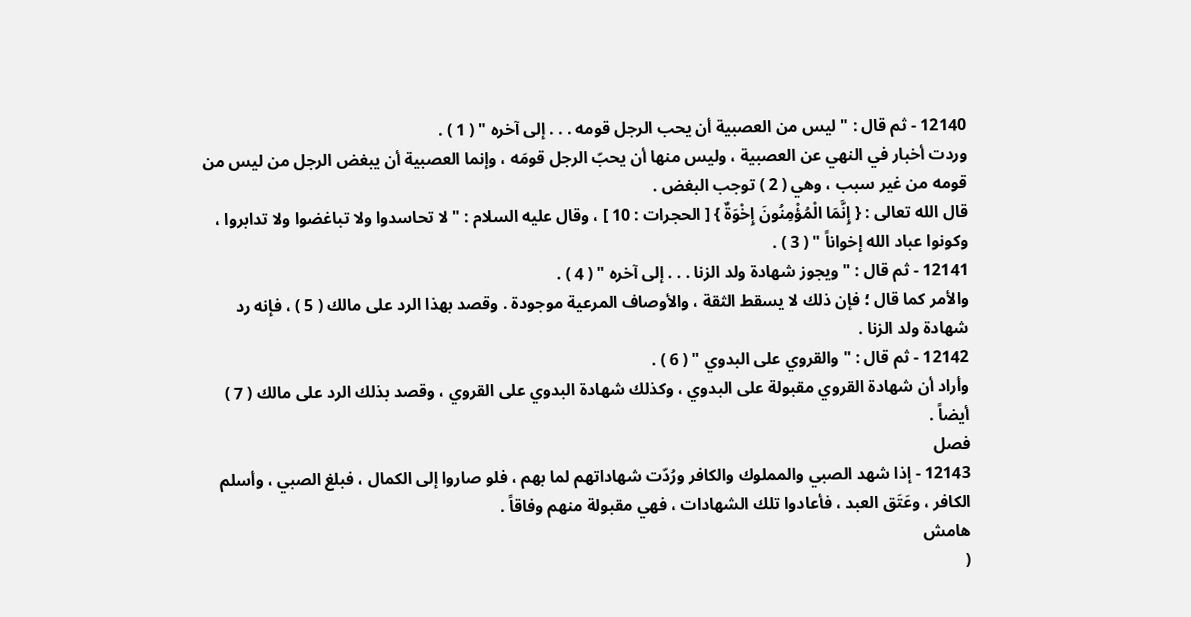12140 - ثم قال : " ليس من العصبية أن يحب الرجل قومه . . . إلى آخره " ( 1 ) .
وردت أخبار في النهي عن العصبية ، وليس منها أن يحبّ الرجل قومَه ، وإنما العصبية أن يبغض الرجل من ليس من قومه من غير سبب ، وهي ( 2 ) توجب البغض .
قال الله تعالى : { إِنَّمَا الْمُؤْمِنُونَ إِخْوَةٌ } [ الحجرات : 10 ] ، وقال عليه السلام : " لا تحاسدوا ولا تباغضوا ولا تدابروا ، وكونوا عباد الله إخواناً " ( 3 ) .
12141 - ثم قال : " ويجوز شهادة ولد الزنا . . . إلى آخره " ( 4 ) .
والأمر كما قال ؛ فإن ذلك لا يسقط الثقة ، والأوصاف المرعية موجودة . وقصد بهذا الرد على مالك ( 5 ) ، فإنه رد شهادة ولد الزنا .
12142 - ثم قال : " والقروي على البدوي " ( 6 ) .
وأراد أن شهادة القروي مقبولة على البدوي ، وكذلك شهادة البدوي على القروي ، وقصد بذلك الرد على مالك ( 7 ) أيضاً .
فصل
12143 - إذا شهد الصبي والمملوك والكافر ورُدّت شهاداتهم لما بهم ، فلو صاروا إلى الكمال ، فبلغ الصبي ، وأسلم الكافر ، وعَتَق العبد ، فأعادوا تلك الشهادات ، فهي مقبولة منهم وفاقاً .
هامش
(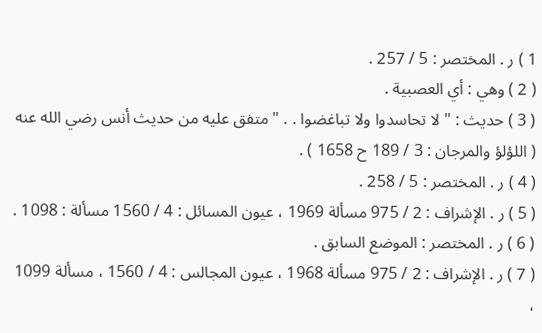1 ) ر . المختصر : 5 / 257 .
( 2 ) وهي : أي العصبية .
( 3 ) حديث : " لا تحاسدوا ولا تباغضوا . . " متفق عليه من حديث أنس رضي الله عنه ( اللؤلؤ والمرجان : 3 / 189 ح 1658 ) .
( 4 ) ر . المختصر : 5 / 258 .
( 5 ) ر . الإشراف : 2 / 975 مسألة 1969 ، عيون المسائل : 4 / 1560 مسألة : 1098 .
( 6 ) ر . المختصر : الموضع السابق .
( 7 ) ر . الإشراف : 2 / 975 مسألة 1968 ، عيون المجالس : 4 / 1560 ، مسألة 1099 ،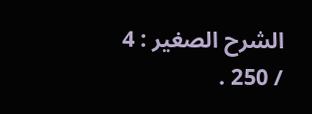الشرح الصغير : 4 / 250 .